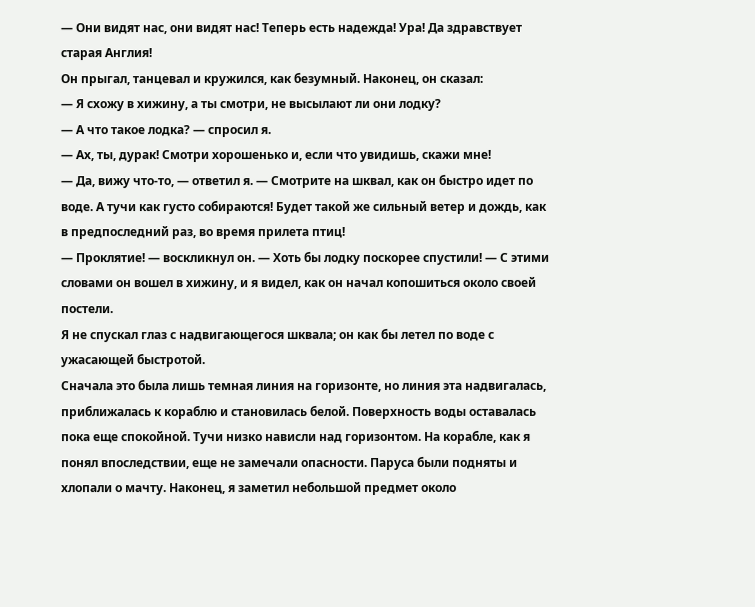— Они видят нас, они видят нас! Теперь есть надежда! Ура! Да здравствует старая Англия!
Он прыгал, танцевал и кружился, как безумный. Наконец, он сказал:
— Я схожу в хижину, а ты смотри, не высылают ли они лодку?
— А что такое лодка? — спросил я.
— Ах, ты, дурак! Смотри хорошенько и, если что увидишь, скажи мне!
— Да, вижу что-то, — ответил я. — Смотрите на шквал, как он быстро идет по воде. А тучи как густо собираются! Будет такой же сильный ветер и дождь, как в предпоследний раз, во время прилета птиц!
— Проклятие! — воскликнул он. — Хоть бы лодку поскорее спустили! — С этими словами он вошел в хижину, и я видел, как он начал копошиться около своей постели.
Я не спускал глаз с надвигающегося шквала; он как бы летел по воде с ужасающей быстротой.
Сначала это была лишь темная линия на горизонте, но линия эта надвигалась, приближалась к кораблю и становилась белой. Поверхность воды оставалась пока еще спокойной. Тучи низко нависли над горизонтом. На корабле, как я понял впоследствии, еще не замечали опасности. Паруса были подняты и хлопали о мачту. Наконец, я заметил небольшой предмет около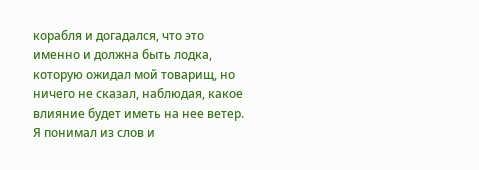корабля и догадался, что это именно и должна быть лодка, которую ожидал мой товарищ, но ничего не сказал, наблюдая, какое влияние будет иметь на нее ветер. Я понимал из слов и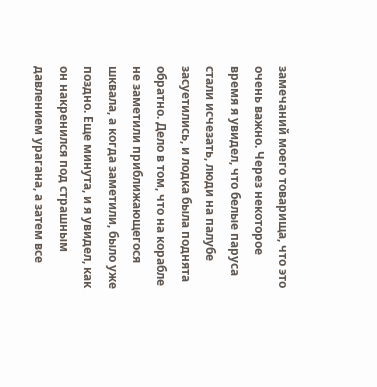замечаний моего товарища, что это очень важно. Через некоторое время я увидел, что белые паруса стали исчезать, люди на палубе засуетились, и лодка была поднята обратно. Дело в том, что на корабле не заметили приближающегося шквала, а когда заметили, было уже поздно. Еще минута, и я увидел, как он накренился под страшным давлением урагана, а затем все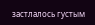застлалось густым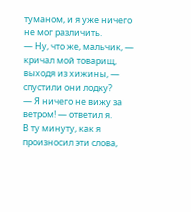туманом, и я уже ничего не мог различить.
— Ну, что же, мальчик, — кричал мой товарищ, выходя из хижины, — спустили они лодку?
— Я ничего не вижу за ветром! — ответил я.
В ту минуту, как я произносил эти слова,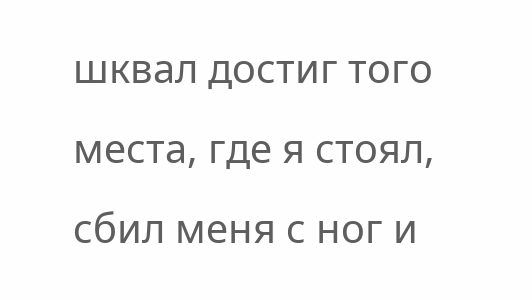шквал достиг того места, где я стоял, сбил меня с ног и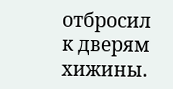отбросил к дверям хижины.